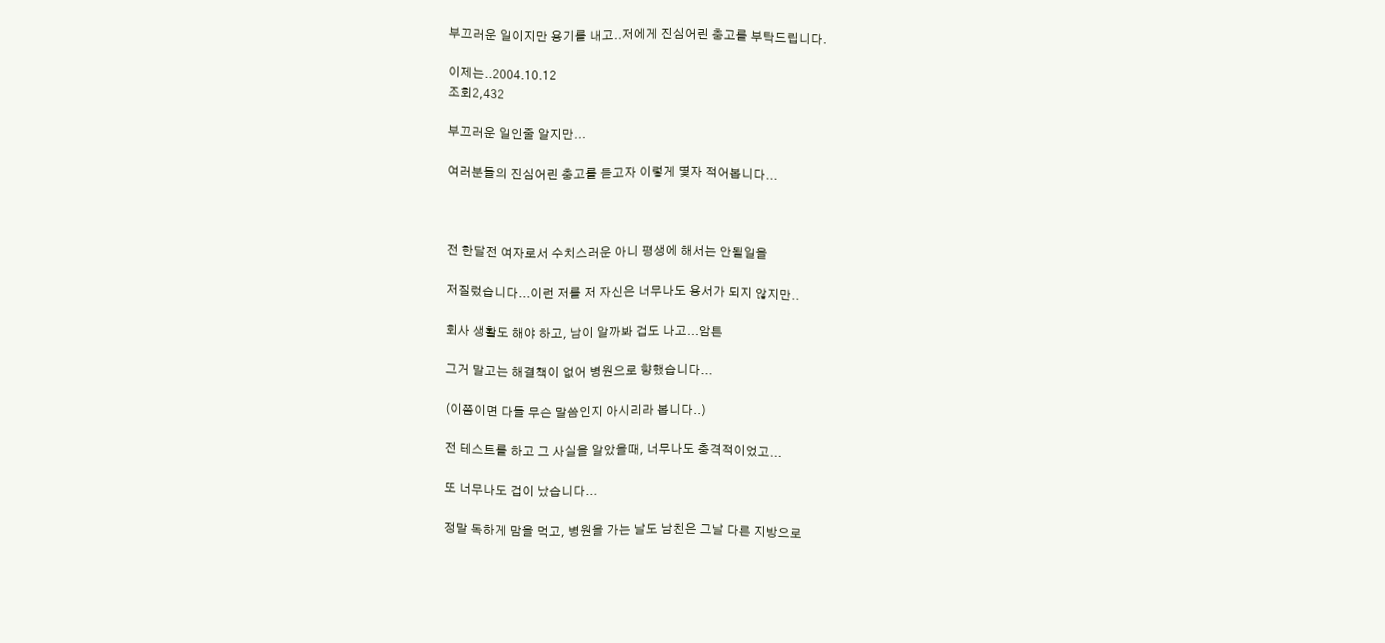부끄러운 일이지만 용기를 내고..저에게 진심어린 충고를 부탁드립니다.

이제는..2004.10.12
조회2,432

부끄러운 일인줄 알지만...

여러분들의 진심어린 충고를 듣고자 이렇게 몇자 적어봅니다...



전 한달전 여자로서 수치스러운 아니 평생에 해서는 안될일을

저질렀습니다...이런 저를 저 자신은 너무나도 용서가 되지 않지만..

회사 생활도 해야 하고, 남이 알까봐 겁도 나고...암튼

그거 말고는 해결책이 없어 병원으로 향했습니다...

(이쯤이면 다들 무슨 말씀인지 아시리라 봅니다..)

전 테스트를 하고 그 사실을 알았을때, 너무나도 충격적이었고...

또 너무나도 겁이 났습니다...

정말 독하게 맘을 먹고, 병원을 가는 날도 남친은 그날 다른 지방으로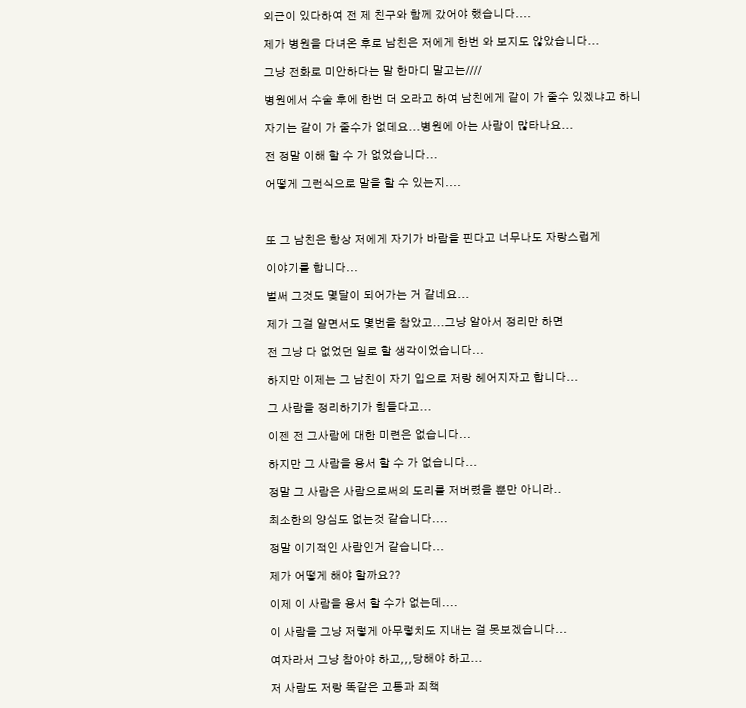외근이 있다하여 전 제 친구와 함께 갔어야 했습니다....

제가 병원을 다녀온 후로 남친은 저에게 한번 와 보지도 않았습니다...

그냥 전화로 미안하다는 말 한마디 말고는////

병원에서 수술 후에 한번 더 오라고 하여 남친에게 같이 가 줄수 있겠냐고 하니

자기는 같이 가 줄수가 없데요...병원에 아는 사람이 많타나요...

전 정말 이해 할 수 가 없었습니다...

어떻게 그런식으로 말을 할 수 있는지....



또 그 남친은 항상 저에게 자기가 바람을 핀다고 너무나도 자랑스럽게

이야기를 합니다...

벌써 그것도 몇달이 되어가는 거 같네요...

제가 그걸 알면서도 몇번을 참았고...그냥 알아서 정리만 하면

전 그냥 다 없었던 일로 할 생각이었습니다...

하지만 이제는 그 남친이 자기 입으로 저랑 헤어지자고 합니다...

그 사람을 정리하기가 힘들다고...

이젠 전 그사람에 대한 미련은 없습니다...

하지만 그 사람을 용서 할 수 가 없습니다...

정말 그 사람은 사람으로써의 도리를 저버렸을 뿐만 아니라..

최소한의 양심도 없는것 같습니다....

정말 이기적인 사람인거 같습니다...

제가 어떻게 해야 할까요??

이제 이 사람을 용서 할 수가 없는데....

이 사람을 그냥 저렇게 아무렇치도 지내는 걸 못보겠습니다...

여자라서 그냥 참아야 하고,,,당해야 하고...

저 사람도 저랑 똑같은 고통과 죄책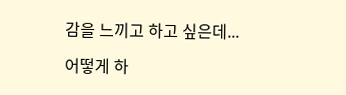감을 느끼고 하고 싶은데...

어떻게 하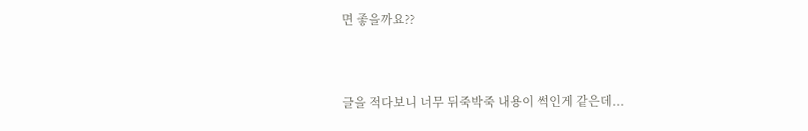면 좋을까요??



글을 적다보니 너무 뒤죽박죽 내용이 썩인게 같은데...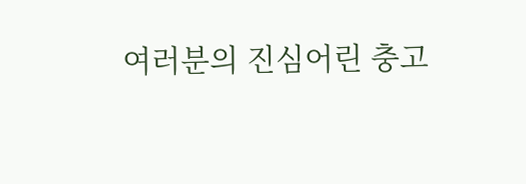여러분의 진심어린 충고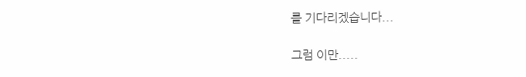를 기다리겠습니다...

그럼 이만.....